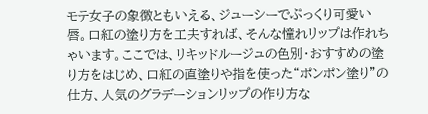モテ女子の象徴ともいえる、ジューシーでぷっくり可愛い唇。口紅の塗り方を工夫すれば、そんな憧れリップは作れちゃいます。ここでは、リキッドルージュの色別・おすすめの塗り方をはじめ、口紅の直塗りや指を使った“ポンポン塗り”の仕方、人気のグラデーションリップの作り方な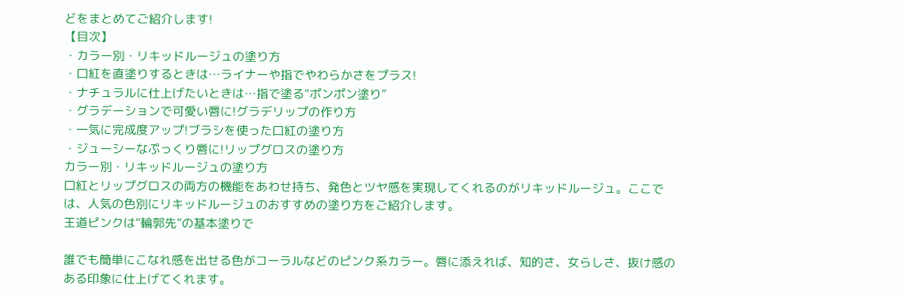どをまとめてご紹介します!
【目次】
・カラー別・リキッドルージュの塗り方
・口紅を直塗りするときは…ライナーや指でやわらかさをプラス!
・ナチュラルに仕上げたいときは…指で塗る“ポンポン塗り”
・グラデーションで可愛い唇に!グラデリップの作り方
・一気に完成度アップ!ブラシを使った口紅の塗り方
・ジューシーなぷっくり唇に!リップグロスの塗り方
カラー別・リキッドルージュの塗り方
口紅とリップグロスの両方の機能をあわせ持ち、発色とツヤ感を実現してくれるのがリキッドルージュ。ここでは、人気の色別にリキッドルージュのおすすめの塗り方をご紹介します。
王道ピンクは“輪郭先”の基本塗りで

誰でも簡単にこなれ感を出せる色がコーラルなどのピンク系カラー。唇に添えれば、知的さ、女らしさ、抜け感のある印象に仕上げてくれます。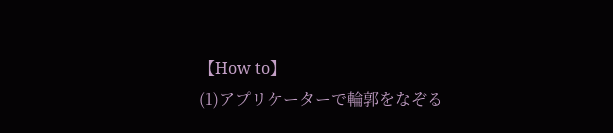【How to】
(1)アプリケーターで輪郭をなぞる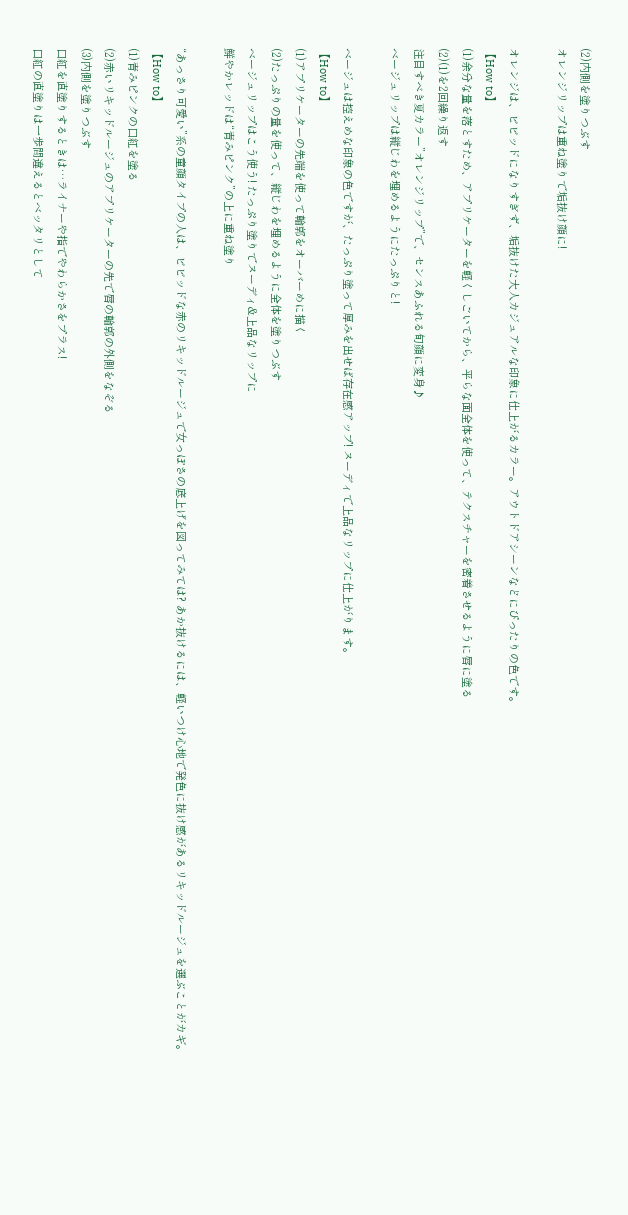(2)内側を塗りつぶす
オレンジリップは重ね塗りで垢抜け顔に!

オレンジは、ビビッドになりすぎず、垢抜けた大人カジュアルな印象に仕上がるカラー。アウトドアシーンなどにぴったりの色です。
【How to】
(1)余分な量を落とすため、アプリケーターを軽くしごいてから、平らな面全体を使って、テクスチャーを密着させるように唇に塗る
(2)(1)を2回繰り返す
注目すべき夏カラー”オレンジリップ”で、センスあふれる旬顔に変身♪
ベージュリップは縦じわを埋めるようにたっぷりと!

ベージュは控えめな印象の色ですが、たっぷり塗って厚みを出せば存在感アップ! ヌーディで上品なリップに仕上がります。
【How to】
(1)アプリケーターの先端を使って輪郭をオーバーめに描く
(2)たっぷりの量を使って、縦じわを埋めるように全体を塗りつぶす
ベージュリップはこう使う! たっぷり塗りでヌーディ&上品なリップに
鮮やかレッドは“青みピンク”の上に重ね塗り

“あっさり可愛い”系の童顔タイプの人は、ビビッドな赤のリキッドルージュで女っぽさの底上げを図ってみては? あか抜けるには、軽いつけ心地で発色に抜け感があるリキッドルージュを選ぶことがカギ。
【How to】
(1)青みピンクの口紅を塗る
(2)赤いリキッドルージュのアプリケーターの先で唇の輪郭の外側をなぞる
(3)内側を塗りつぶす
口紅を直塗りするときは…ライナーや指でやわらかさをプラス!
口紅の直塗りは一歩間違えるとベッタリとして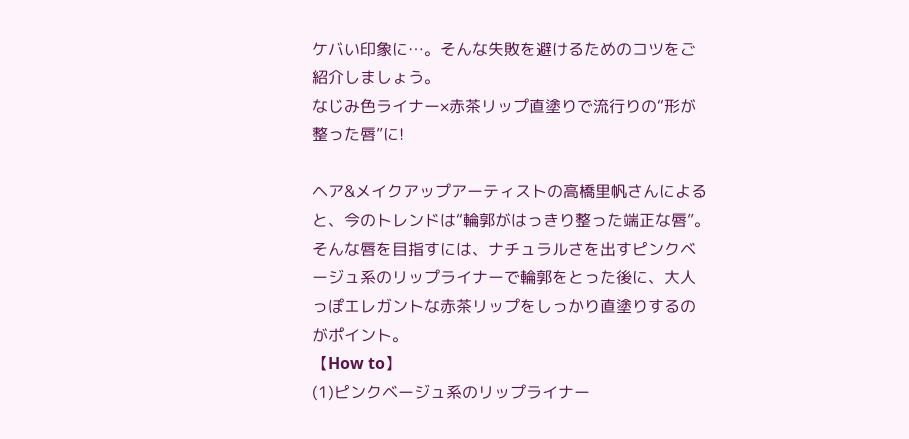ケバい印象に…。そんな失敗を避けるためのコツをご紹介しましょう。
なじみ色ライナー×赤茶リップ直塗りで流行りの“形が整った唇”に!

ヘア&メイクアップアーティストの高橋里帆さんによると、今のトレンドは“輪郭がはっきり整った端正な唇”。そんな唇を目指すには、ナチュラルさを出すピンクベージュ系のリップライナーで輪郭をとった後に、大人っぽエレガントな赤茶リップをしっかり直塗りするのがポイント。
【How to】
(1)ピンクベージュ系のリップライナー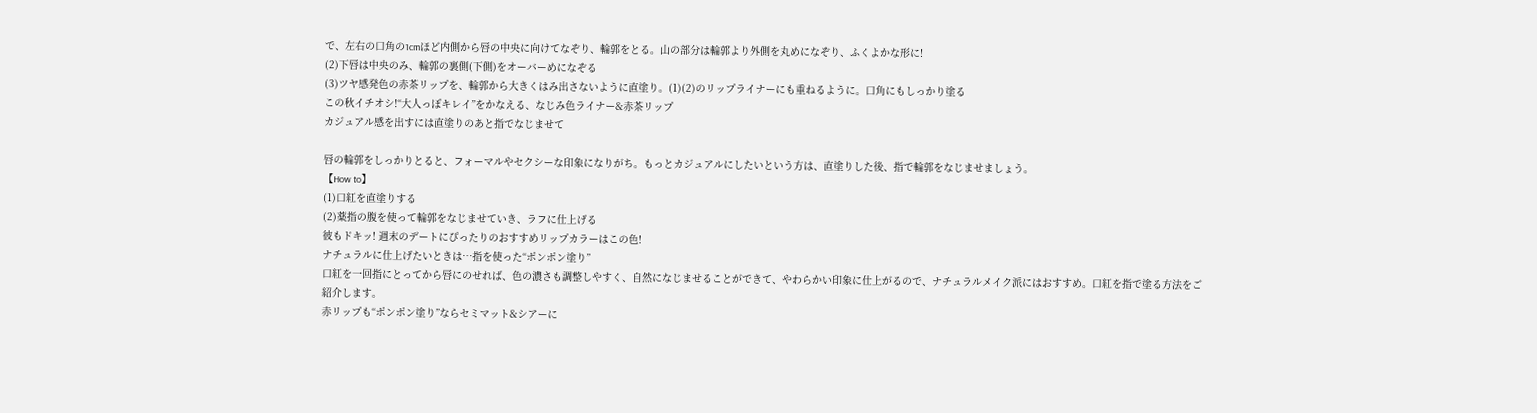で、左右の口角の1cmほど内側から唇の中央に向けてなぞり、輪郭をとる。山の部分は輪郭より外側を丸めになぞり、ふくよかな形に!
(2)下唇は中央のみ、輪郭の裏側(下側)をオーバーめになぞる
(3)ツヤ感発色の赤茶リップを、輪郭から大きくはみ出さないように直塗り。(1)(2)のリップライナーにも重ねるように。口角にもしっかり塗る
この秋イチオシ!“大人っぽキレイ”をかなえる、なじみ色ライナー&赤茶リップ
カジュアル感を出すには直塗りのあと指でなじませて

唇の輪郭をしっかりとると、フォーマルやセクシーな印象になりがち。もっとカジュアルにしたいという方は、直塗りした後、指で輪郭をなじませましょう。
【How to】
(1)口紅を直塗りする
(2)薬指の腹を使って輪郭をなじませていき、ラフに仕上げる
彼もドキッ! 週末のデートにぴったりのおすすめリップカラーはこの色!
ナチュラルに仕上げたいときは…指を使った“ポンポン塗り”
口紅を一回指にとってから唇にのせれば、色の濃さも調整しやすく、自然になじませることができて、やわらかい印象に仕上がるので、ナチュラルメイク派にはおすすめ。口紅を指で塗る方法をご紹介します。
赤リップも“ポンポン塗り”ならセミマット&シアーに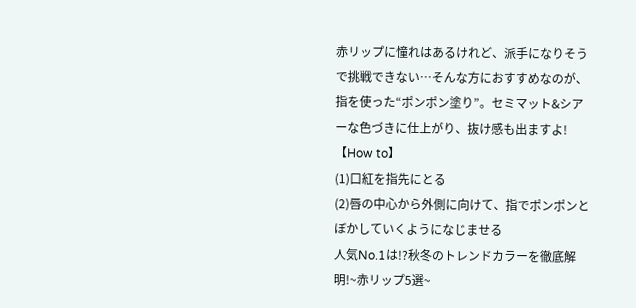赤リップに憧れはあるけれど、派手になりそうで挑戦できない…そんな方におすすめなのが、指を使った“ポンポン塗り”。セミマット&シアーな色づきに仕上がり、抜け感も出ますよ!
【How to】
(1)口紅を指先にとる
(2)唇の中心から外側に向けて、指でポンポンとぼかしていくようになじませる
人気No.1は!?秋冬のトレンドカラーを徹底解明!~赤リップ5選~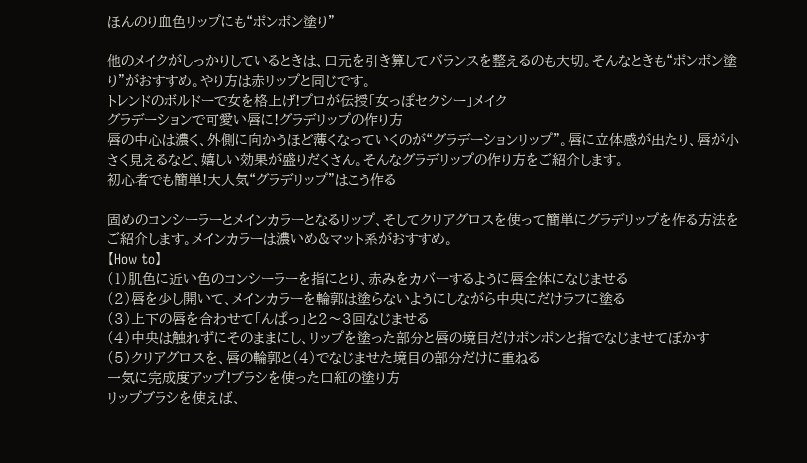ほんのり血色リップにも“ポンポン塗り”

他のメイクがしっかりしているときは、口元を引き算してバランスを整えるのも大切。そんなときも“ポンポン塗り”がおすすめ。やり方は赤リップと同じです。
トレンドのボルドーで女を格上げ!プロが伝授「女っぽセクシー」メイク
グラデーションで可愛い唇に!グラデリップの作り方
唇の中心は濃く、外側に向かうほど薄くなっていくのが“グラデーションリップ”。唇に立体感が出たり、唇が小さく見えるなど、嬉しい効果が盛りだくさん。そんなグラデリップの作り方をご紹介します。
初心者でも簡単!大人気“グラデリップ”はこう作る

固めのコンシーラーとメインカラーとなるリップ、そしてクリアグロスを使って簡単にグラデリップを作る方法をご紹介します。メインカラーは濃いめ&マット系がおすすめ。
【How to】
(1)肌色に近い色のコンシーラーを指にとり、赤みをカバーするように唇全体になじませる
(2)唇を少し開いて、メインカラーを輪郭は塗らないようにしながら中央にだけラフに塗る
(3)上下の唇を合わせて「んぱっ」と2〜3回なじませる
(4)中央は触れずにそのままにし、リップを塗った部分と唇の境目だけポンポンと指でなじませてぼかす
(5)クリアグロスを、唇の輪郭と(4)でなじませた境目の部分だけに重ねる
一気に完成度アップ!ブラシを使った口紅の塗り方
リップブラシを使えば、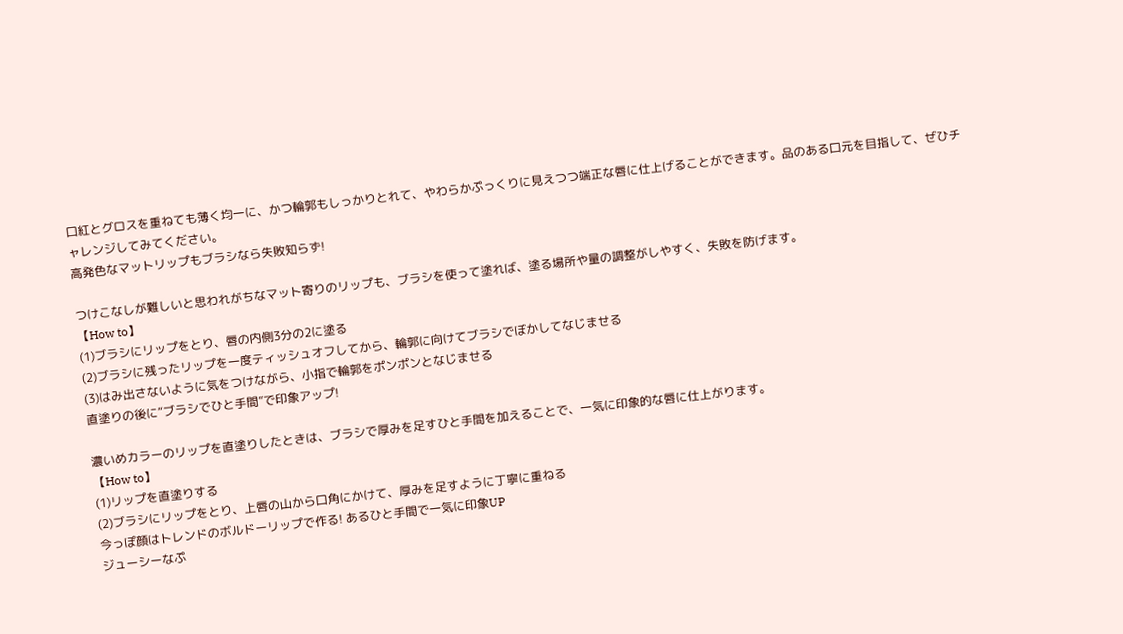口紅とグロスを重ねても薄く均一に、かつ輪郭もしっかりとれて、やわらかぷっくりに見えつつ端正な唇に仕上げることができます。品のある口元を目指して、ぜひチャレンジしてみてください。
高発色なマットリップもブラシなら失敗知らず!

つけこなしが難しいと思われがちなマット寄りのリップも、ブラシを使って塗れば、塗る場所や量の調整がしやすく、失敗を防げます。
【How to】
(1)ブラシにリップをとり、唇の内側3分の2に塗る
(2)ブラシに残ったリップを一度ティッシュオフしてから、輪郭に向けてブラシでぼかしてなじませる
(3)はみ出さないように気をつけながら、小指で輪郭をポンポンとなじませる
直塗りの後に“ブラシでひと手間”で印象アップ!

濃いめカラーのリップを直塗りしたときは、ブラシで厚みを足すひと手間を加えることで、一気に印象的な唇に仕上がります。
【How to】
(1)リップを直塗りする
(2)ブラシにリップをとり、上唇の山から口角にかけて、厚みを足すように丁寧に重ねる
今っぽ顔はトレンドのボルドーリップで作る! あるひと手間で一気に印象UP
ジューシーなぷ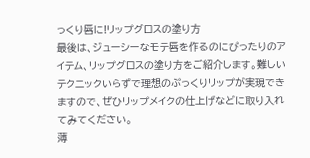っくり唇に!リップグロスの塗り方
最後は、ジューシーなモテ唇を作るのにぴったりのアイテム、リップグロスの塗り方をご紹介します。難しいテクニックいらずで理想のぷっくりリップが実現できますので、ぜひリップメイクの仕上げなどに取り入れてみてください。
薄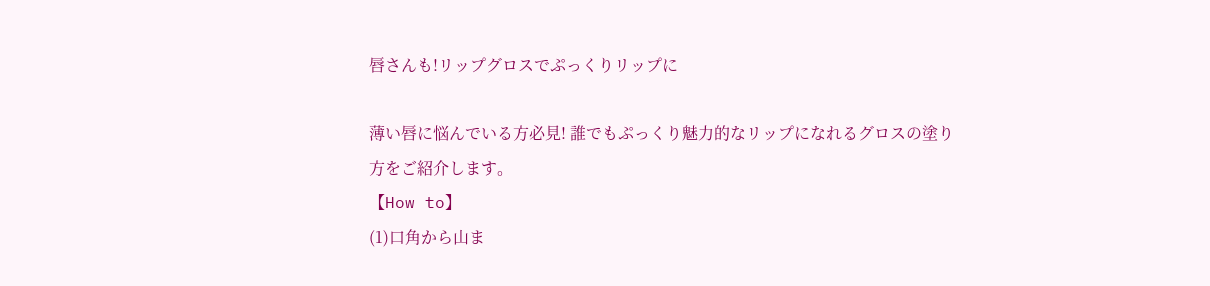唇さんも!リップグロスでぷっくりリップに

薄い唇に悩んでいる方必見! 誰でもぷっくり魅力的なリップになれるグロスの塗り方をご紹介します。
【How to】
(1)口角から山ま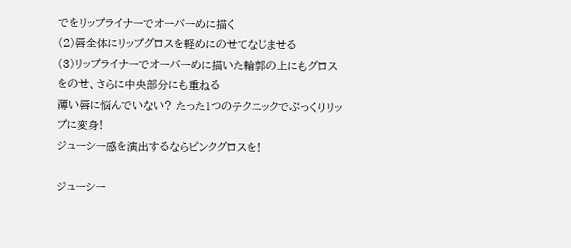でをリップライナーでオーバーめに描く
(2)唇全体にリップグロスを軽めにのせてなじませる
(3)リップライナーでオーバーめに描いた輪郭の上にもグロスをのせ、さらに中央部分にも重ねる
薄い唇に悩んでいない? たった1つのテクニックでぷっくりリップに変身!
ジューシー感を演出するならピンクグロスを!

ジューシー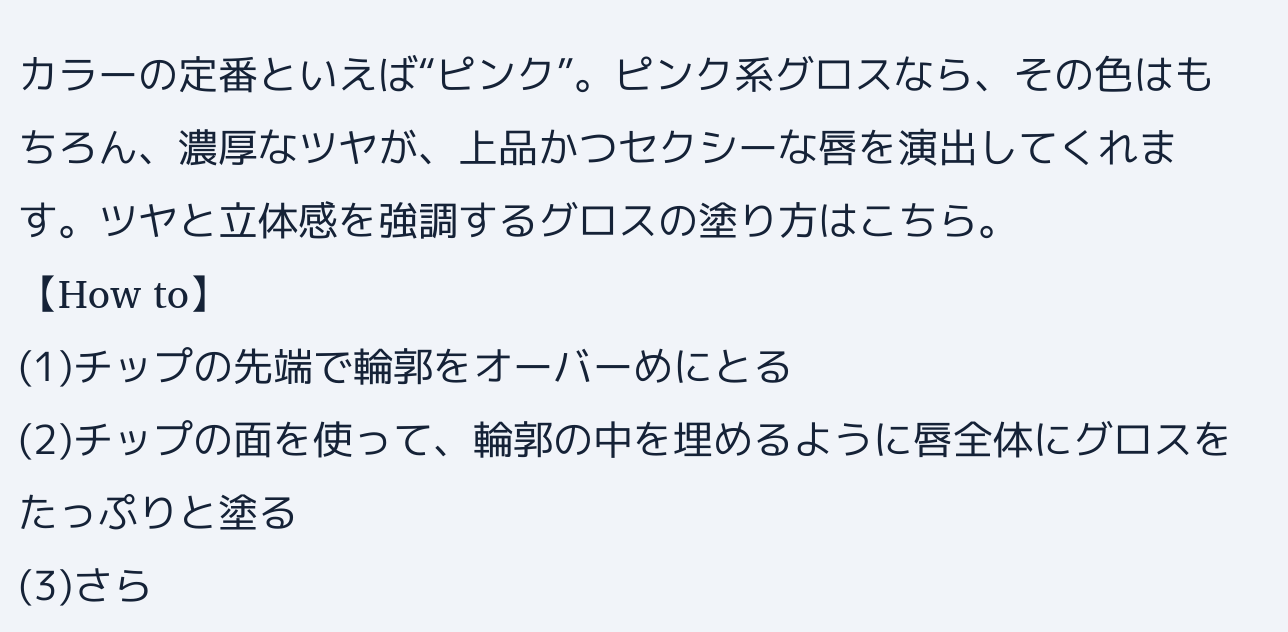カラーの定番といえば“ピンク”。ピンク系グロスなら、その色はもちろん、濃厚なツヤが、上品かつセクシーな唇を演出してくれます。ツヤと立体感を強調するグロスの塗り方はこちら。
【How to】
(1)チップの先端で輪郭をオーバーめにとる
(2)チップの面を使って、輪郭の中を埋めるように唇全体にグロスをたっぷりと塗る
(3)さら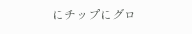にチップにグロ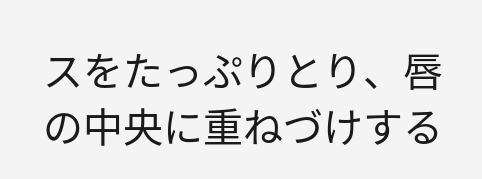スをたっぷりとり、唇の中央に重ねづけする